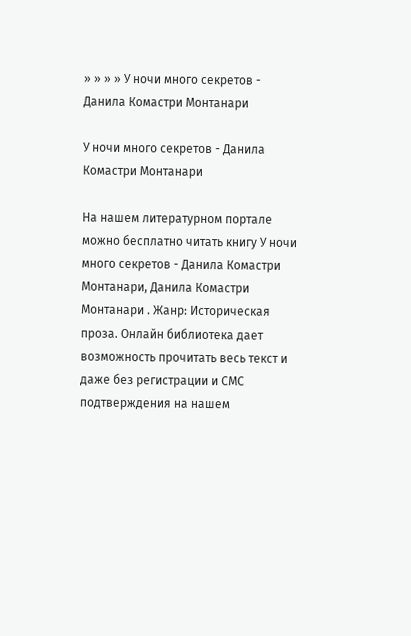» » » » У ночи много секретов - Данила Комастри Монтанари

У ночи много секретов - Данила Комастри Монтанари

На нашем литературном портале можно бесплатно читать книгу У ночи много секретов - Данила Комастри Монтанари, Данила Комастри Монтанари . Жанр: Историческая проза. Онлайн библиотека дает возможность прочитать весь текст и даже без регистрации и СМС подтверждения на нашем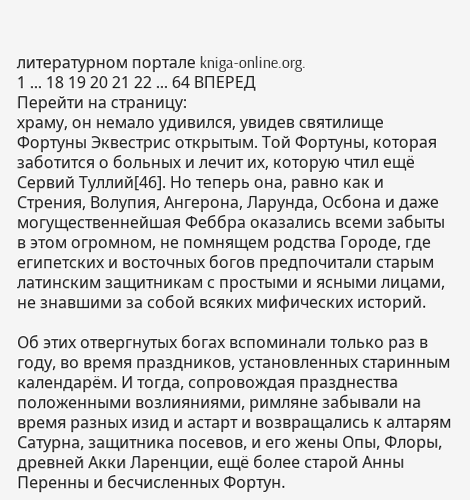литературном портале kniga-online.org.
1 ... 18 19 20 21 22 ... 64 ВПЕРЕД
Перейти на страницу:
храму, он немало удивился, увидев святилище Фортуны Эквестрис открытым. Той Фортуны, которая заботится о больных и лечит их, которую чтил ещё Сервий Туллий[46]. Но теперь она, равно как и Стрения, Волупия, Ангерона, Ларунда, Осбона и даже могущественнейшая Феббра оказались всеми забыты в этом огромном, не помнящем родства Городе, где египетских и восточных богов предпочитали старым латинским защитникам с простыми и ясными лицами, не знавшими за собой всяких мифических историй.

Об этих отвергнутых богах вспоминали только раз в году, во время праздников, установленных старинным календарём. И тогда, сопровождая празднества положенными возлияниями, римляне забывали на время разных изид и астарт и возвращались к алтарям Сатурна, защитника посевов, и его жены Опы, Флоры, древней Акки Ларенции, ещё более старой Анны Перенны и бесчисленных Фортун.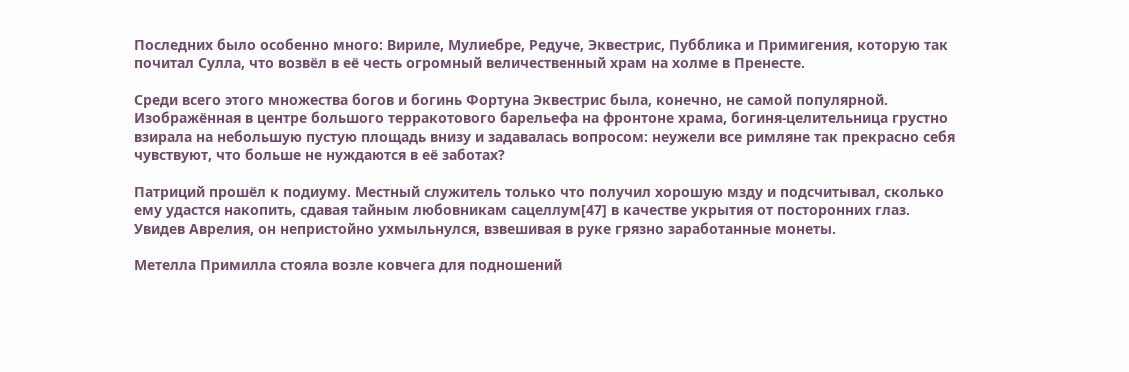Последних было особенно много: Вириле, Мулиебре, Редуче, Эквестрис, Пубблика и Примигения, которую так почитал Сулла, что возвёл в её честь огромный величественный храм на холме в Пренесте.

Среди всего этого множества богов и богинь Фортуна Эквестрис была, конечно, не самой популярной. Изображённая в центре большого терракотового барельефа на фронтоне храма, богиня-целительница грустно взирала на небольшую пустую площадь внизу и задавалась вопросом: неужели все римляне так прекрасно себя чувствуют, что больше не нуждаются в её заботах?

Патриций прошёл к подиуму. Местный служитель только что получил хорошую мзду и подсчитывал, сколько ему удастся накопить, сдавая тайным любовникам сацеллум[47] в качестве укрытия от посторонних глаз. Увидев Аврелия, он непристойно ухмыльнулся, взвешивая в руке грязно заработанные монеты.

Метелла Примилла стояла возле ковчега для подношений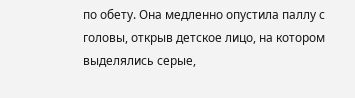по обету. Она медленно опустила паллу с головы, открыв детское лицо, на котором выделялись серые,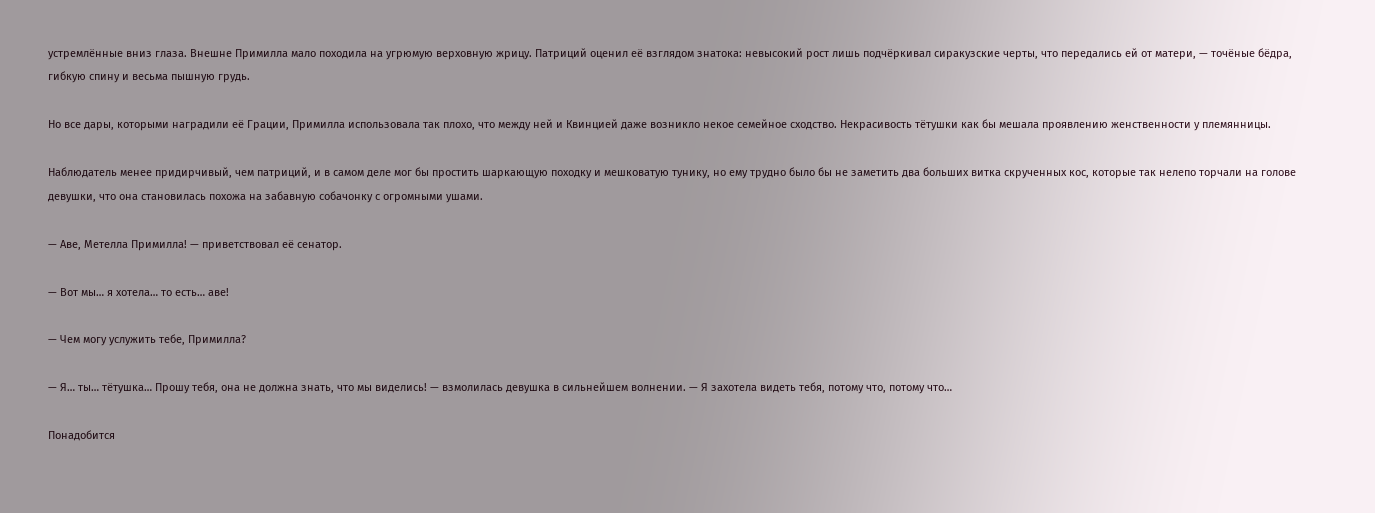устремлённые вниз глаза. Внешне Примилла мало походила на угрюмую верховную жрицу. Патриций оценил её взглядом знатока: невысокий рост лишь подчёркивал сиракузские черты, что передались ей от матери, — точёные бёдра, гибкую спину и весьма пышную грудь.

Но все дары, которыми наградили её Грации, Примилла использовала так плохо, что между ней и Квинцией даже возникло некое семейное сходство. Некрасивость тётушки как бы мешала проявлению женственности у племянницы.

Наблюдатель менее придирчивый, чем патриций, и в самом деле мог бы простить шаркающую походку и мешковатую тунику, но ему трудно было бы не заметить два больших витка скрученных кос, которые так нелепо торчали на голове девушки, что она становилась похожа на забавную собачонку с огромными ушами.

— Аве, Метелла Примилла! — приветствовал её сенатор.

— Вот мы… я хотела… то есть… аве!

— Чем могу услужить тебе, Примилла?

— Я… ты… тётушка… Прошу тебя, она не должна знать, что мы виделись! — взмолилась девушка в сильнейшем волнении. — Я захотела видеть тебя, потому что, потому что…

Понадобится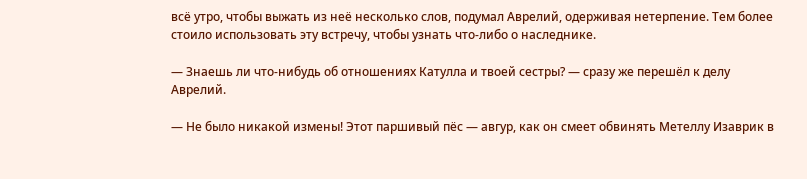всё утро, чтобы выжать из неё несколько слов, подумал Аврелий, одерживая нетерпение. Тем более стоило использовать эту встречу, чтобы узнать что-либо о наследнике.

— Знаешь ли что-нибудь об отношениях Катулла и твоей сестры? — сразу же перешёл к делу Аврелий.

— Не было никакой измены! Этот паршивый пёс — авгур, как он смеет обвинять Метеллу Изаврик в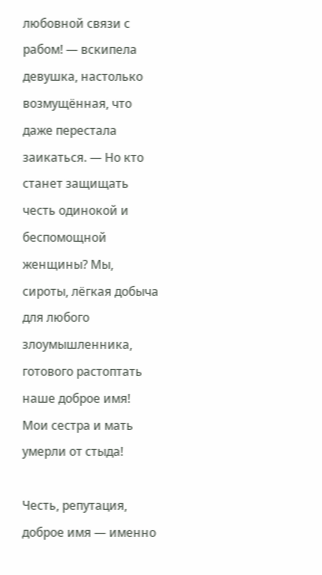любовной связи с рабом! — вскипела девушка, настолько возмущённая, что даже перестала заикаться. — Но кто станет защищать честь одинокой и беспомощной женщины? Мы, сироты, лёгкая добыча для любого злоумышленника, готового растоптать наше доброе имя! Мои сестра и мать умерли от стыда!

Честь, репутация, доброе имя — именно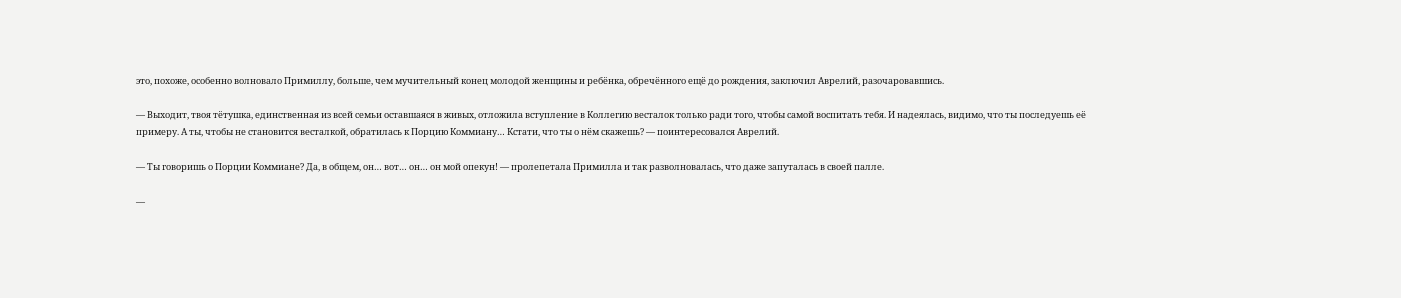это, похоже, особенно волновало Примиллу, больше, чем мучительный конец молодой женщины и ребёнка, обречённого ещё до рождения, заключил Аврелий, разочаровавшись.

— Выходит, твоя тётушка, единственная из всей семьи оставшаяся в живых, отложила вступление в Коллегию весталок только ради того, чтобы самой воспитать тебя. И надеялась, видимо, что ты последуешь её примеру. А ты, чтобы не становится весталкой, обратилась к Порцию Коммиану… Кстати, что ты о нём скажешь? — поинтересовался Аврелий.

— Ты говоришь о Порции Коммиане? Да, в общем, он… вот… он… он мой опекун! — пролепетала Примилла и так разволновалась, что даже запуталась в своей палле.

—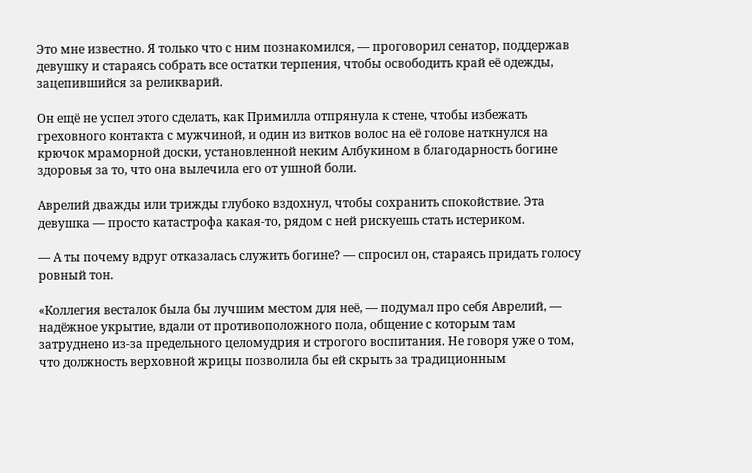Это мне известно. Я только что с ним познакомился, — проговорил сенатор, поддержав девушку и стараясь собрать все остатки терпения, чтобы освободить край её одежды, зацепившийся за реликварий.

Он ещё не успел этого сделать, как Примилла отпрянула к стене, чтобы избежать греховного контакта с мужчиной, и один из витков волос на её голове наткнулся на крючок мраморной доски, установленной неким Албукином в благодарность богине здоровья за то, что она вылечила его от ушной боли.

Аврелий дважды или трижды глубоко вздохнул, чтобы сохранить спокойствие. Эта девушка — просто катастрофа какая-то, рядом с ней рискуешь стать истериком.

— А ты почему вдруг отказалась служить богине? — спросил он, стараясь придать голосу ровный тон.

«Коллегия весталок была бы лучшим местом для неё, — подумал про себя Аврелий, — надёжное укрытие, вдали от противоположного пола, общение с которым там затруднено из-за предельного целомудрия и строгого воспитания. Не говоря уже о том, что должность верховной жрицы позволила бы ей скрыть за традиционным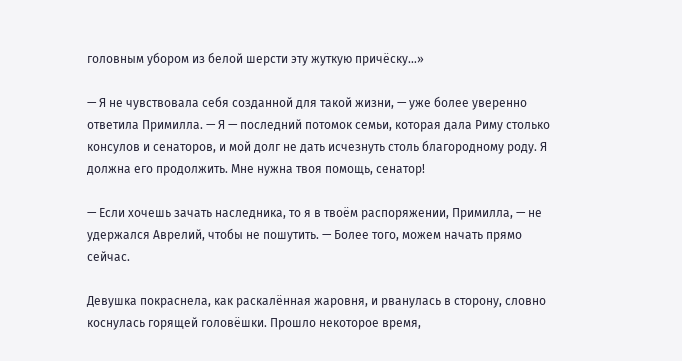головным убором из белой шерсти эту жуткую причёску…»

— Я не чувствовала себя созданной для такой жизни, — уже более уверенно ответила Примилла. — Я — последний потомок семьи, которая дала Риму столько консулов и сенаторов, и мой долг не дать исчезнуть столь благородному роду. Я должна его продолжить. Мне нужна твоя помощь, сенатор!

— Если хочешь зачать наследника, то я в твоём распоряжении, Примилла, — не удержался Аврелий, чтобы не пошутить. — Более того, можем начать прямо сейчас.

Девушка покраснела, как раскалённая жаровня, и рванулась в сторону, словно коснулась горящей головёшки. Прошло некоторое время,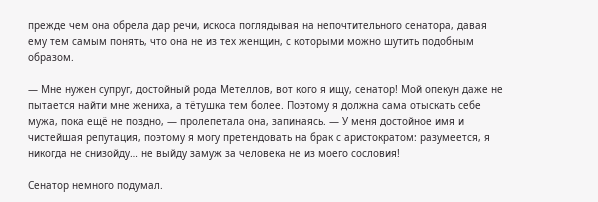прежде чем она обрела дар речи, искоса поглядывая на непочтительного сенатора, давая ему тем самым понять, что она не из тех женщин, с которыми можно шутить подобным образом.

— Мне нужен супруг, достойный рода Метеллов, вот кого я ищу, сенатор! Мой опекун даже не пытается найти мне жениха, а тётушка тем более. Поэтому я должна сама отыскать себе мужа, пока ещё не поздно, — пролепетала она, запинаясь. — У меня достойное имя и чистейшая репутация, поэтому я могу претендовать на брак с аристократом: разумеется, я никогда не снизойду… не выйду замуж за человека не из моего сословия!

Сенатор немного подумал.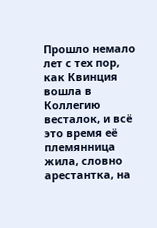Прошло немало лет с тех пор, как Квинция вошла в Коллегию весталок, и всё это время её племянница жила, словно арестантка, на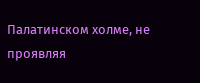Палатинском холме, не проявляя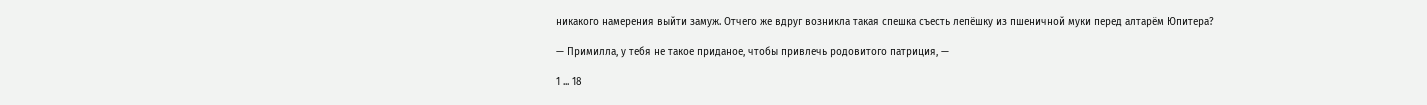никакого намерения выйти замуж. Отчего же вдруг возникла такая спешка съесть лепёшку из пшеничной муки перед алтарём Юпитера?

— Примилла, у тебя не такое приданое, чтобы привлечь родовитого патриция, —

1 ... 18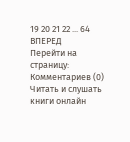19 20 21 22 ... 64 ВПЕРЕД
Перейти на страницу:
Комментариев (0)
Читать и слушать книги онлайн